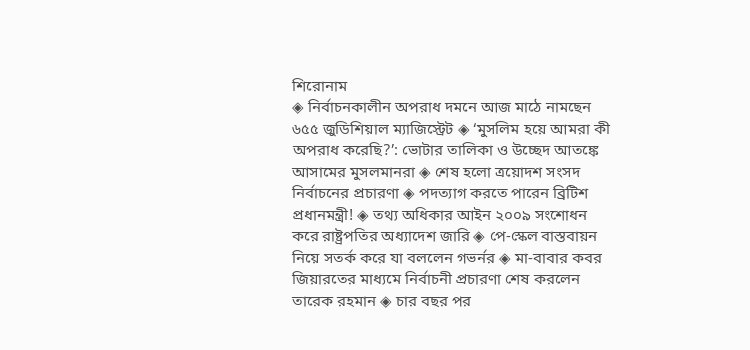শিরোনাম
◈ নির্বাচনকালীন অপরাধ দমনে আজ মাঠে নামছেন ৬৫৫ জুডিশিয়াল ম্যাজিস্ট্রেট ◈ ‘মুসলিম হয়ে আমরা কী অপরাধ করেছি?’: ভোটার তালিকা ও উচ্ছেদ আতঙ্কে আসামের মুসলমানরা ◈ শেষ হলো ত্রয়োদশ সংসদ নির্বাচনের প্রচারণা ◈ পদত্যাগ করতে পারেন ব্রিটিশ প্রধানমন্ত্রী! ◈ তথ্য অধিকার আইন ২০০৯ সংশোধন করে রাষ্ট্রপতির অধ্যাদেশ জারি ◈ পে-স্কেল বাস্তবায়ন নিয়ে সতর্ক করে যা বললেন গভর্নর ◈ মা-বাবার কবর জিয়ারতের মাধ্যমে নির্বাচনী প্রচারণা শেষ করলেন তারেক রহমান ◈ চার বছর পর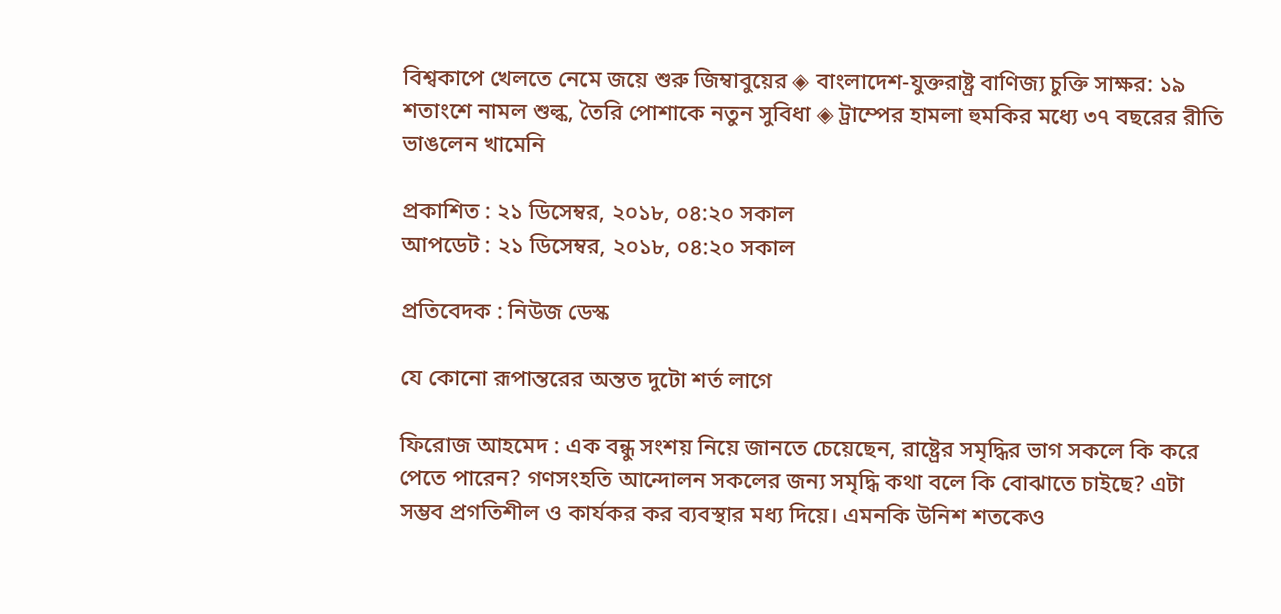বিশ্বকাপে খেল‌তে নে‌মে জয়ে শুরু জিম্বাবুয়ের ◈ বাংলাদেশ-যুক্তরাষ্ট্র বাণিজ্য চুক্তি সাক্ষর: ১৯ শতাংশে নামল শুল্ক, তৈরি পোশাকে নতুন সুবিধা ◈ ট্রাম্পের হামলা হুমকির মধ্যে ৩৭ বছরের রীতি ভাঙলেন খামেনি

প্রকাশিত : ২১ ডিসেম্বর, ২০১৮, ০৪:২০ সকাল
আপডেট : ২১ ডিসেম্বর, ২০১৮, ০৪:২০ সকাল

প্রতিবেদক : নিউজ ডেস্ক

যে কোনো রূপান্তরের অন্তত দুটো শর্ত লাগে

ফিরোজ আহমেদ : এক বন্ধু সংশয় নিয়ে জানতে চেয়েছেন, রাষ্ট্রের সমৃদ্ধির ভাগ সকলে কি করে পেতে পারেন? গণসংহতি আন্দোলন সকলের জন্য সমৃদ্ধি কথা বলে কি বোঝাতে চাইছে? এটা সম্ভব প্রগতিশীল ও কার্যকর কর ব্যবস্থার মধ্য দিয়ে। এমনকি উনিশ শতকেও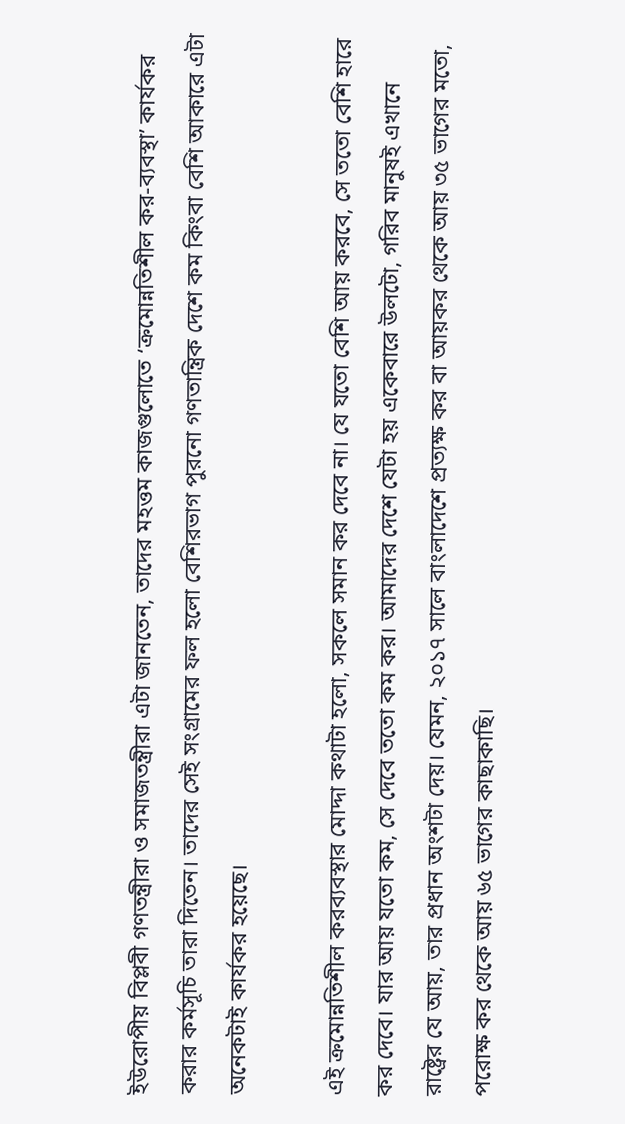ইউরোপীয় বিপ্লবী গণতন্ত্রীরা ও সমাজতন্ত্রীরা এটা জানতেন, তাদের মহত্তম কাজগুলোতে ‘ক্রমোন্নতিশীল কর-ব্যবস্থা’ কার্যকর করার কর্মসূচি তারা দিতেন। তাদের সেই সংগ্রামের ফল হলো বেশিরভাগ পুরনো গণতান্ত্রিক দেশে কম কিংবা বেশি আকারে এটা অনেকটাই কার্যকর হয়েছে।

এই ক্রমোন্নতিশীল করব্যবস্থার মোদ্দা কথাটা হলো, সকলে সমান কর দেবে না। যে যতো বেশি আয় করবে, সে ততো বেশি হারে কর দেবে। যার আয় যতো কম, সে দেবে ততো কম কর। আমাদের দেশে যেটা হয় একেবারে উলটো, গরিব মানুষই এখানে রাষ্ট্রের যে আয়, তার প্রধান অংশটা দেয়। যেমন, ২০১৭ সালে বাংলাদেশে প্রত্যক্ষ কর বা আয়কর থেকে আয় ৩৫ ভাগের মতো, পরোক্ষ কর থেকে আয় ৬৫ ভাগের কাছাকাছি।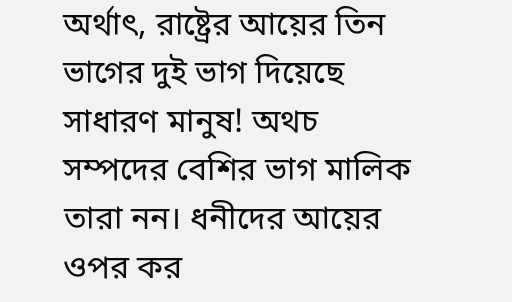অর্থাৎ, রাষ্ট্রের আয়ের তিন ভাগের দুই ভাগ দিয়েছে সাধারণ মানুষ! অথচ সম্পদের বেশির ভাগ মালিক তারা নন। ধনীদের আয়ের ওপর কর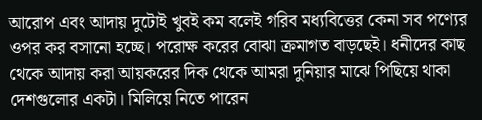আরোপ এবং আদায় দুটোই খুবই কম বলেই গরিব মধ্যবিত্তের কেনা সব পণ্যের ওপর কর বসানো হচ্ছে। পরোক্ষ করের বোঝা ক্রমাগত বাড়ছেই। ধনীদের কাছ থেকে আদায় করা আয়করের দিক থেকে আমরা দুনিয়ার মাঝে পিছিয়ে থাকা দেশগুলোর একটা। মিলিয়ে নিতে পারেন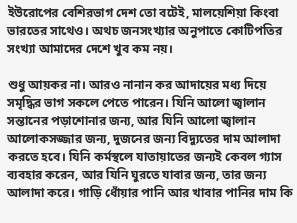ইউরোপের বেশিরভাগ দেশ তো বটেই, মালয়েশিয়া কিংবা ভারতের সাথেও। অথচ জনসংখ্যার অনুপাতে কোটিপতির সংখ্যা আমাদের দেশে খুব কম নয়।

শুধু আয়কর না। আরও নানান কর আদায়ের মধ্য দিয়ে সমৃদ্ধির ভাগ সকলে পেতে পারেন। যিনি আলো জ্বালান সন্তানের পড়াশোনার জন্য, আর যিনি আলো জ্বালান আলোকসজ্জার জন্য, দুজনের জন্য বিদ্যুতের দাম আলাদা করতে হবে। যিনি কর্মস্থলে যাতায়াতের জন্যই কেবল গ্যাস ব্যবহার করেন, আর যিনি ঘুরতে যাবার জন্য, তার জন্য আলাদা করে। গাড়ি ধোঁয়ার পানি আর খাবার পানির দাম কি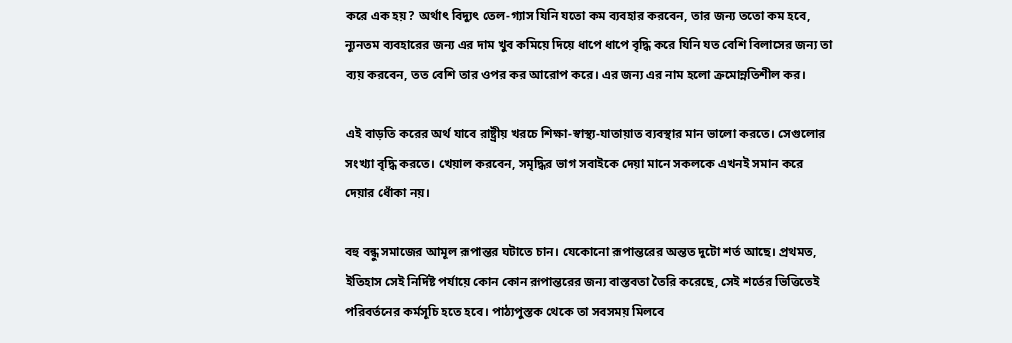করে এক হয়? অর্থাৎ বিদ্যুৎ তেল-গ্যাস যিনি যতো কম ব্যবহার করবেন, তার জন্য ততো কম হবে, ন্যূনতম ব্যবহারের জন্য এর দাম খুব কমিয়ে দিয়ে ধাপে ধাপে বৃদ্ধি করে যিনি যত বেশি বিলাসের জন্য তা ব্যয় করবেন, তত বেশি তার ওপর কর আরোপ করে। এর জন্য এর নাম হলো ক্রমোন্নতিশীল কর।

এই বাড়তি করের অর্থ যাবে রাষ্ট্রীয় খরচে শিক্ষা-স্বাস্থ্য-যাতায়াত ব্যবস্থার মান ভালো করতে। সেগুলোর সংখ্যা বৃদ্ধি করতে। খেয়াল করবেন, সমৃদ্ধির ভাগ সবাইকে দেয়া মানে সকলকে এখনই সমান করে দেয়ার ধোঁকা নয়।

বহু বন্ধু সমাজের আমূল রূপান্তর ঘটাতে চান। যেকোনো রূপান্তরের অন্তত দুটো শর্ত আছে। প্রথমত, ইতিহাস সেই নির্দিষ্ট পর্যায়ে কোন কোন রূপান্তরের জন্য বাস্তবতা তৈরি করেছে, সেই শর্তের ভিত্তিতেই পরিবর্তনের কর্মসূচি হতে হবে। পাঠ্যপুস্তক থেকে তা সবসময় মিলবে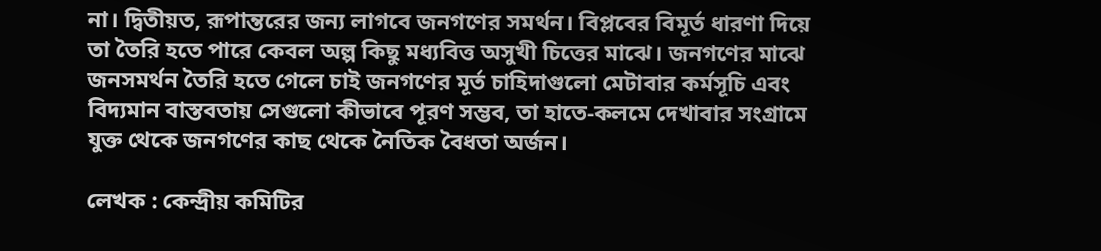না। দ্বিতীয়ত, রূপান্তরের জন্য লাগবে জনগণের সমর্থন। বিপ্লবের বিমূর্ত ধারণা দিয়ে তা তৈরি হতে পারে কেবল অল্প কিছু মধ্যবিত্ত অসুখী চিত্তের মাঝে। জনগণের মাঝে জনসমর্থন তৈরি হতে গেলে চাই জনগণের মূর্ত চাহিদাগুলো মেটাবার কর্মসূচি এবং বিদ্যমান বাস্তবতায় সেগুলো কীভাবে পূরণ সম্ভব, তা হাতে-কলমে দেখাবার সংগ্রামে যুক্ত থেকে জনগণের কাছ থেকে নৈতিক বৈধতা অর্জন।

লেখক : কেন্দ্রীয় কমিটির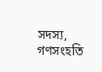সদস্য, গণসংহতি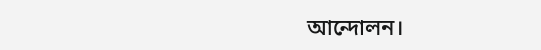আন্দোলন।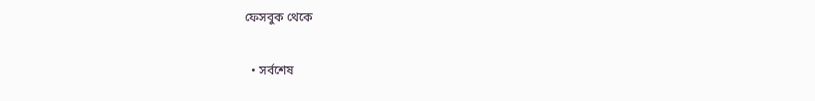ফেসবুক থেকে

  • সর্বশেষ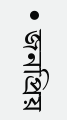• জনপ্রিয়